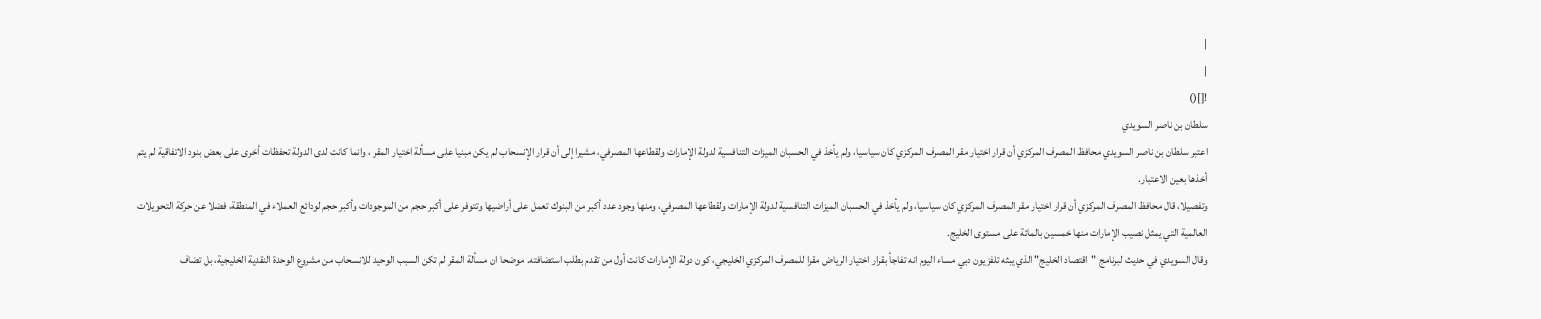|
|
![]()
سلطان بن ناصر السويدي
اعتبر سلطان بن ناصر السويدي محافظ المصرف المركزي أن قرار اختيار مقر المصرف المركزي كان سياسيا، ولم يأخذ في الحسبان الميزات التنافسية لدولة الإمارات ولقطاعها المصرفي، مشيرا إلى أن قرار الإنسحاب لم يكن مبنيا على مسألة اختيار المقر ، وانما كانت لدى الدولة تحفظات أخرى على بعض بنود الاتفاقية لم يتم أخذها بعين الاعتبار.
وتفصيلا، قال محافظ المصرف المركزي أن قرار اختيار مقر المصرف المركزي كان سياسيا، ولم يأخذ في الحسبان الميزات التنافسية لدولة الإمارات ولقطاعها المصرفي، ومنها وجود عدد أكبر من البنوك تعمل على أراضيها وتتوفر على أكبر حجم من الموجودات وأكبر حجم لودائع العملاء في المنطقة، فضلا عن حركة التحويلات العالمية التي يمثل نصيب الإمارات منها خمسين بالمائة على مستوى الخليج.
وقال السويدي في حديث لبرنامج "اقتصاد الخليج" الذي يبثه تلفزيون دبي مساء اليوم انه تفاجأ بقرار اختيار الرياض مقرا للمصرف المركزي الخليجي، كون دولة الإمارات كانت أول من تقدم بطلب استضافته. موضحا ان مسألة المقر لم تكن السبب الوحيد للانسحاب من مشروع الوحدة النقدية الخليجية، بل تضاف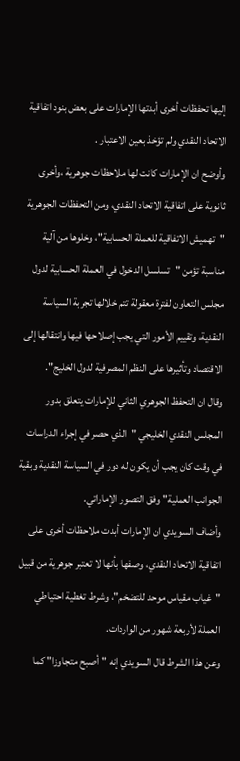إليها تحفظات أخرى أبدتها الإمارات على بعض بنود اتفاقية الاتحاد النقدي ولم تؤخذ بعين الاعتبار .
وأوضح ان الإمارات كانت لها ملاحظات جوهرية ،وأخرى ثانوية على اتفاقية الاتحاد النقدي، ومن التحفظات الجوهرية "تهميش الاتفاقية للعملة الحسابية"، وخلوها من آلية مناسبة تؤمن "تسلسل الدخول في العملة الحسابية لدول مجلس التعاون لفترة معقولة تتم خلالها تجربة السياسة النقدية، وتقييم الأمور التي يجب إصلاحها فيها وانتقالها إلى الاقتصاد وتأثيرها على النظم المصرفية لدول الخليج".
وقال ان التحفظ الجوهري الثاني للإمارات يتعلق بدور المجلس النقدي الخليجي "الذي حصر في إجراء الدراسات في وقت كان يجب أن يكون له دور في السياسة النقدية وبقية الجوانب العملية" وفق التصور الإماراتي.
وأضاف السويدي ان الإمارات أبدت ملاحظات أخرى على اتفاقية الاتحاد النقدي، وصفها بأنها لا تعتبر جوهرية من قبيل "غياب مقياس موحد للتضخم"، وشرط تغطية احتياطي العملة لأربعة شهور من الواردات.
وعن هذا الشرط قال السويدي إنه "أصبح متجاوزا" كما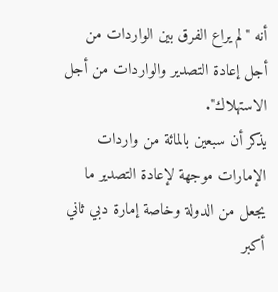أنه "لم يراع الفرق بين الواردات من أجل إعادة التصدير والواردات من أجل الاستهلاك".
يذكر أن سبعين بالمائة من واردات الإمارات موجهة لإعادة التصدير ما يجعل من الدولة وخاصة إمارة دبي ثاني أكبر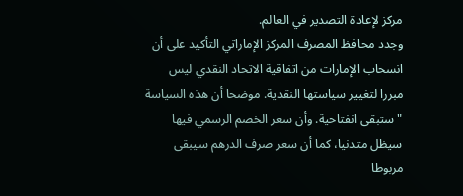مركز لإعادة التصدير في العالم.
وجدد محافظ المصرف المركز الإماراتي التأكيد على أن انسحاب الإمارات من اتفاقية الاتحاد النقدي ليس مبررا لتغيير سياستها النقدية. موضحا أن هذه السياسة "ستبقى انفتاحية. وأن سعر الخصم الرسمي فيها سيظل متدنيا، كما أن سعر صرف الدرهم سيبقى مربوطا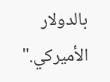بالدولار الأميركي."